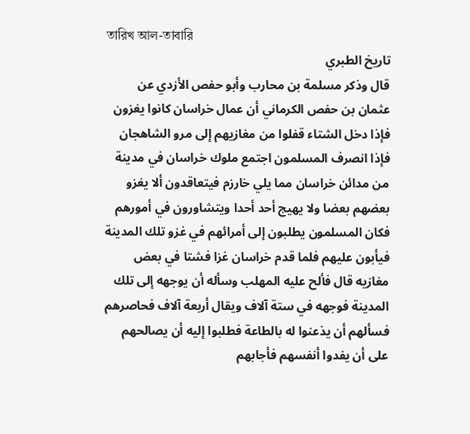তারিখ আল-তাবারি
تاريخ الطبري
قال وذكر مسلمة بن محارب وأبو حفص الأزدي عن عثمان بن حفص الكرماني أن عمال خراسان كانوا يغزون فإذا دخل الشتاء قفلوا من مغازيهم إلى مرو الشاهجان فإذا انصرف المسلمون اجتمع ملوك خراسان في مدينة من مدائن خراسان مما يلي خارزم فيتعاقدون ألا يغزو بعضهم بعضا ولا يهيج أحد أحدا ويتشاورون في أمورهم فكان المسلمون يطلبون إلى أمرائهم في غزو تلك المدينة فيأبون عليهم فلما قدم خراسان غزا فشتا في بعض مغازيه قال فألح عليه المهلب وسأله أن يوجهه إلى تلك المدينة فوجهه في ستة آلاف ويقال أربعة آلاف فحاصرهم فسألهم أن يذعنوا له بالطاعة فطلبوا إليه أن يصالحهم على أن يفدوا أنفسهم فأجابهم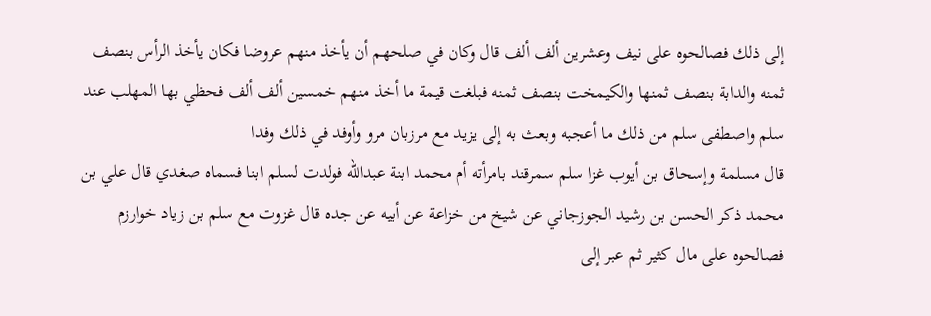إلى ذلك فصالحوه على نيف وعشرين ألف ألف قال وكان في صلحهم أن يأخذ منهم عروضا فكان يأخذ الرأس بنصف ثمنه والدابة بنصف ثمنها والكيمخت بنصف ثمنه فبلغت قيمة ما أخذ منهم خمسين ألف ألف فحظي بها المهلب عند سلم واصطفى سلم من ذلك ما أعجبه وبعث به إلى يزيد مع مرزبان مرو وأوفد في ذلك وفدا
قال مسلمة وإسحاق بن أيوب غزا سلم سمرقند بامرأته أم محمد ابنة عبدالله فولدت لسلم ابنا فسماه صغدي قال علي بن محمد ذكر الحسن بن رشيد الجوزجاني عن شيخ من خزاعة عن أبيه عن جده قال غزوت مع سلم بن زياد خوارزم فصالحوه على مال كثير ثم عبر إلى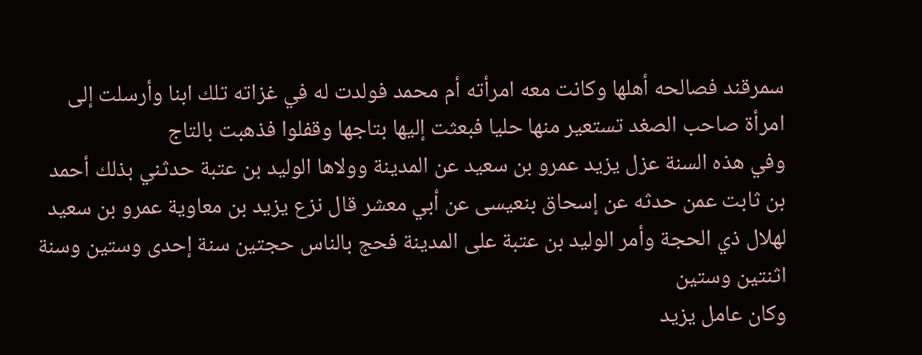سمرقند فصالحه أهلها وكانت معه امرأته أم محمد فولدت له في غزاته تلك ابنا وأرسلت إلى امرأة صاحب الصغد تستعير منها حليا فبعثت إليها بتاجها وقفلوا فذهبت بالتاج
وفي هذه السنة عزل يزيد عمرو بن سعيد عن المدينة وولاها الوليد بن عتبة حدثني بذلك أحمد بن ثابت عمن حدثه عن إسحاق بنعيسى عن أبي معشر قال نزع يزيد بن معاوية عمرو بن سعيد لهلال ذي الحجة وأمر الوليد بن عتبة على المدينة فحج بالناس حجتين سنة إحدى وستين وسنة اثنتين وستين
وكان عامل يزيد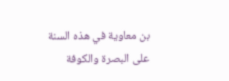بن معاوية في هذه السنة على البصرة والكوفة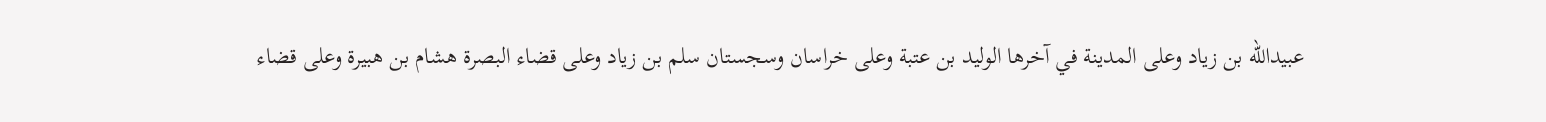عبيدالله بن زياد وعلى المدينة في آخرها الوليد بن عتبة وعلى خراسان وسجستان سلم بن زياد وعلى قضاء البصرة هشام بن هبيرة وعلى قضاء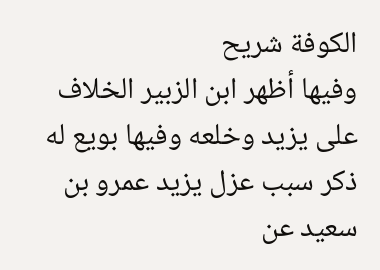الكوفة شريح
وفيها أظهر ابن الزبير الخلاف على يزيد وخلعه وفيها بويع له
ذكر سبب عزل يزيد عمرو بن سعيد عن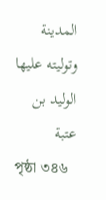المدينة وتوليته عليها
الوليد بن عتبة
পৃষ্ঠা ৩৪৬